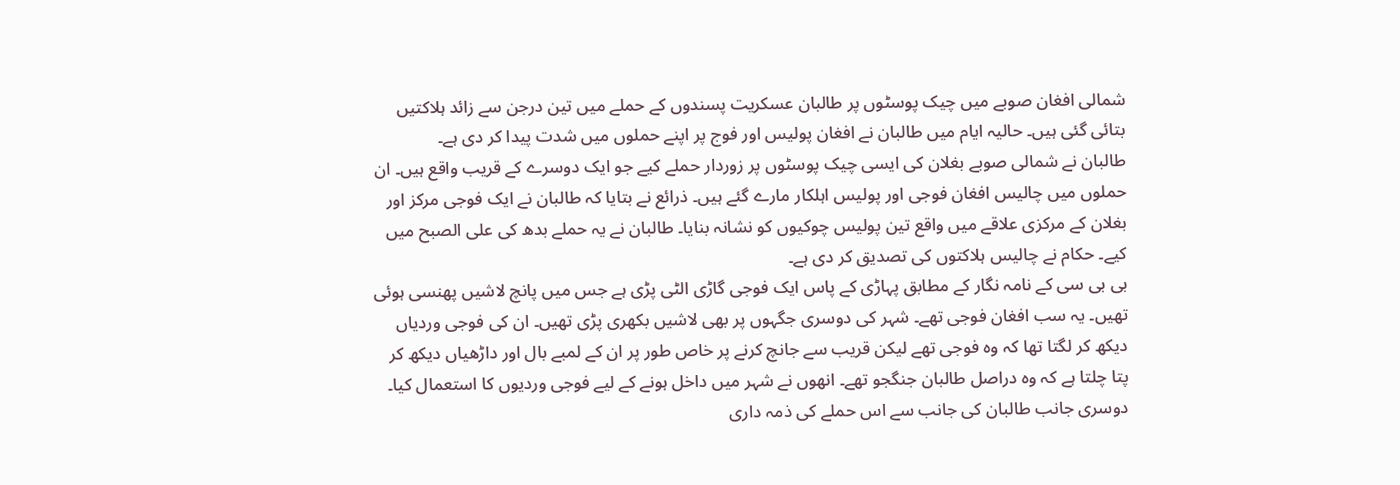شمالی افغان صوبے میں چیک پوسٹوں پر طالبان عسکریت پسندوں کے حملے میں تین درجن سے زائد ہلاکتیں بتائی گئی ہیں۔ حالیہ ایام میں طالبان نے افغان پولیس اور فوج پر اپنے حملوں میں شدت پیدا کر دی ہے۔
طالبان نے شمالی صوبے بغلان کی ایسی چیک پوسٹوں پر زوردار حملے کیے جو ایک دوسرے کے قریب واقع ہیں۔ ان حملوں میں چالیس افغان فوجی اور پولیس اہلکار مارے گئے ہیں۔ ذرائع نے بتایا کہ طالبان نے ایک فوجی مرکز اور بغلان کے مرکزی علاقے میں واقع تین پولیس چوکیوں کو نشانہ بنایا۔ طالبان نے یہ حملے بدھ کی علی الصبح میں کیے۔ حکام نے چالیس ہلاکتوں کی تصدیق کر دی ہے۔
بی بی سی کے نامہ نگار کے مطابق پہاڑی کے پاس ایک فوجی گاڑی الٹی پڑی ہے جس میں پانچ لاشیں پھنسی ہوئی تھیں۔ یہ سب افغان فوجی تھے۔ شہر کی دوسری جگہوں پر بھی لاشیں بکھری پڑی تھیں۔ ان کی فوجی وردیاں دیکھ کر لگتا تھا کہ وہ فوجی تھے لیکن قریب سے جانچ کرنے پر خاص طور پر ان کے لمبے بال اور داڑھیاں دیکھ کر پتا چلتا ہے کہ وہ دراصل طالبان جنگجو تھے۔ انھوں نے شہر میں داخل ہونے کے لیے فوجی وردیوں کا استعمال کیا۔
دوسری جانب طالبان کی جانب سے اس حملے کی ذمہ داری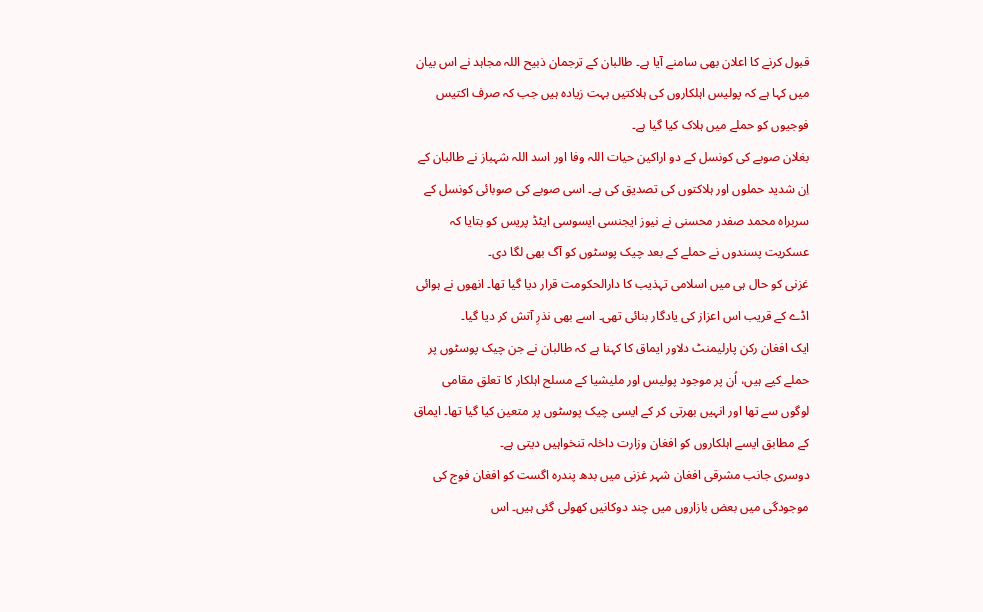قبول کرنے کا اعلان بھی سامنے آیا ہے۔ طالبان کے ترجمان ذبیح اللہ مجاہد نے اس بیان میں کہا ہے کہ پولیس اہلکاروں کی ہلاکتیں بہت زیادہ ہیں جب کہ صرف اکتیس فوجیوں کو حملے میں ہلاک کیا گیا ہے۔
بغلان صوبے کی کونسل کے دو اراکین حیات اللہ وفا اور اسد اللہ شہباز نے طالبان کے اِن شدید حملوں اور ہلاکتوں کی تصدیق کی ہے۔ اسی صوبے کی صوبائی کونسل کے سربراہ محمد صفدر محسنی نے نیوز ایجنسی ایسوسی ایٹڈ پریس کو بتایا کہ عسکریت پسندوں نے حملے کے بعد چیک پوسٹوں کو آگ بھی لگا دی۔
غزنی کو حال ہی میں اسلامی تہذیب کا دارالحکومت قرار دیا گیا تھا۔ انھوں نے ہوائی اڈے کے قریب اس اعزاز کی یادگار بنائی تھی۔ اسے بھی نذرِ آتش کر دیا گیا۔
ایک افغان رکن پارلیمنٹ دلاور ایماق کا کہنا ہے کہ طالبان نے جن چیک پوسٹوں پر حملے کیے ہیں، اُن پر موجود پولیس اور ملیشیا کے مسلح اہلکار کا تعلق مقامی لوگوں سے تھا اور انہیں بھرتی کر کے ایسی چیک پوسٹوں پر متعین کیا گیا تھا۔ ایماق کے مطابق ایسے اہلکاروں کو افغان وزارت داخلہ تنخواہیں دیتی ہے۔
دوسری جانب مشرقی افغان شہر غزنی میں بدھ پندرہ اگست کو افغان فوج کی موجودگی میں بعض بازاروں میں چند دوکانیں کھولی گئی ہیں۔ اس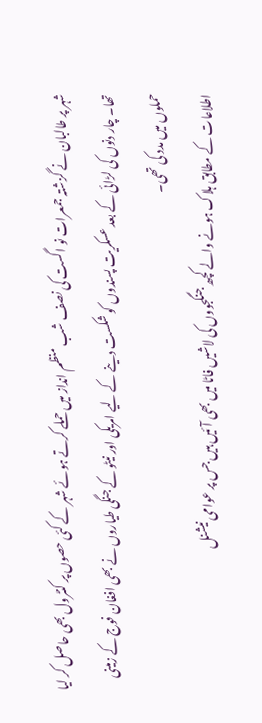شہر پر طالبان نے گزشتہ جمعرات نو اگست کی نصف شب منظم انداز میں حملے کرتے ہوئے شہر کے کئی حصوں پر کنٹرول بھی حاصل کر لیا تھا۔ چار دنوں کی لڑائی کے بعد عسکریت پسندوں کو شکست دینے کے لیے امریکی اور نیٹو کے جنگی طیاروں نے بھی افغان فوج کے زمینی حملوں میں مدد کی تھی۔
اطلاعات کے مطابق ہلاک ہونے والے کچھ جنگجووں کی لاشیں فاٹا میں بھی آئیں ہیں جس پر عوامی نیشنل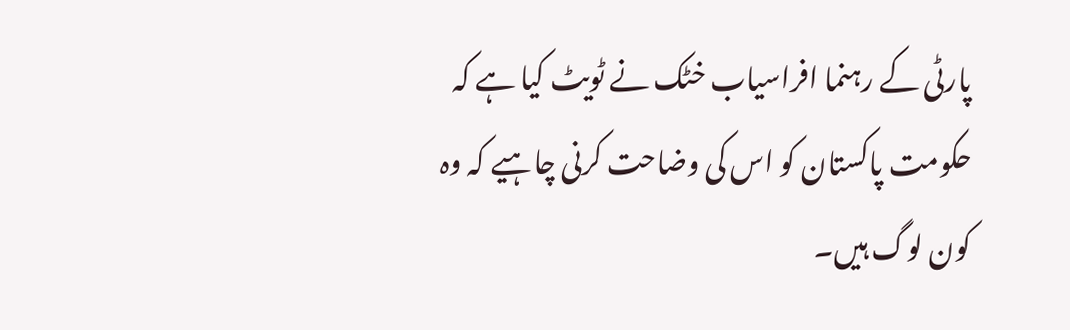پارٹی کے رہنما افراسیاب خٹک نے ٹویٹ کیا ہے کہ حکومت پاکستان کو اس کی وضاحت کرنی چاہیے کہ وہ کون لوگ ہیں۔